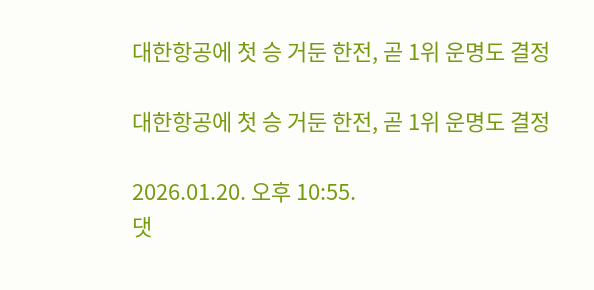대한항공에 첫 승 거둔 한전, 곧 1위 운명도 결정

대한항공에 첫 승 거둔 한전, 곧 1위 운명도 결정

2026.01.20. 오후 10:55.
댓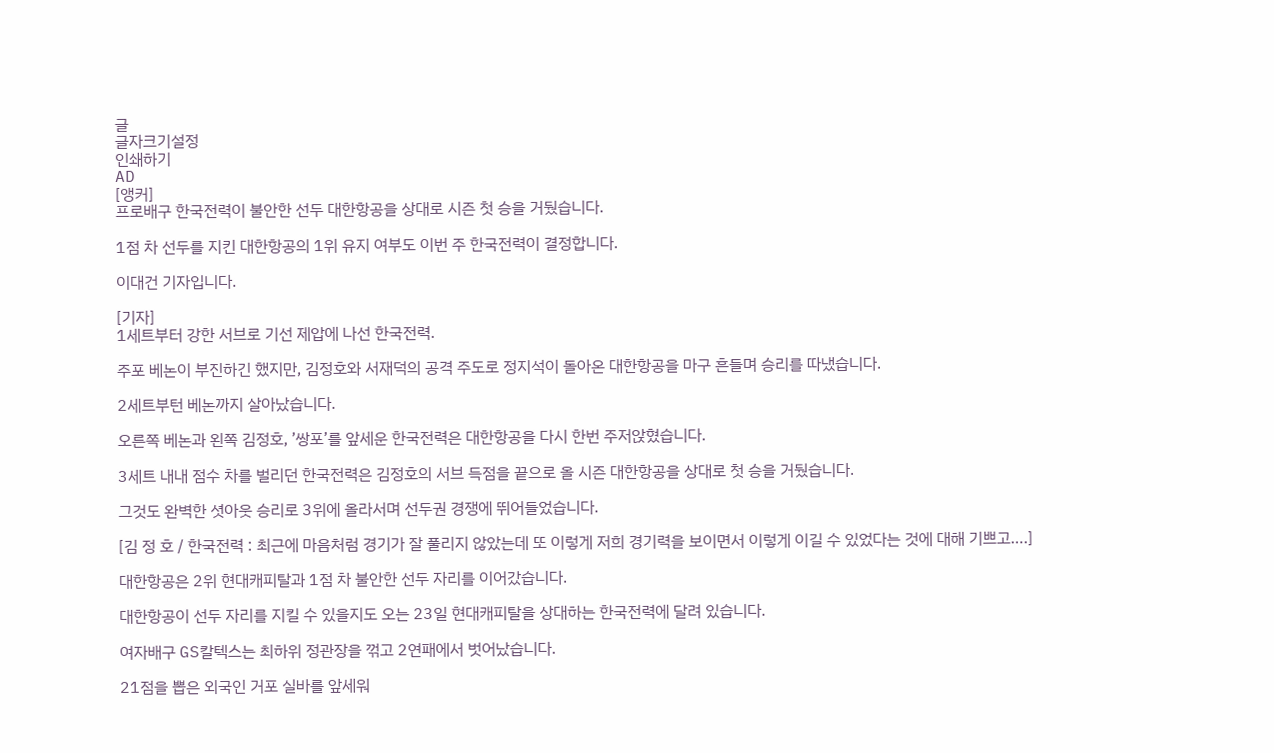글
글자크기설정
인쇄하기
AD
[앵커]
프로배구 한국전력이 불안한 선두 대한항공을 상대로 시즌 첫 승을 거뒀습니다.

1점 차 선두를 지킨 대한항공의 1위 유지 여부도 이번 주 한국전력이 결정합니다.

이대건 기자입니다.

[기자]
1세트부터 강한 서브로 기선 제압에 나선 한국전력.

주포 베논이 부진하긴 했지만, 김정호와 서재덕의 공격 주도로 정지석이 돌아온 대한항공을 마구 흔들며 승리를 따냈습니다.

2세트부턴 베논까지 살아났습니다.

오른쪽 베논과 왼쪽 김정호, ’쌍포’를 앞세운 한국전력은 대한항공을 다시 한번 주저앉혔습니다.

3세트 내내 점수 차를 벌리던 한국전력은 김정호의 서브 득점을 끝으로 올 시즌 대한항공을 상대로 첫 승을 거뒀습니다.

그것도 완벽한 셧아웃 승리로 3위에 올라서며 선두권 경쟁에 뛰어들었습니다.

[김 정 호 / 한국전력 : 최근에 마음처럼 경기가 잘 풀리지 않았는데 또 이렇게 저희 경기력을 보이면서 이렇게 이길 수 있었다는 것에 대해 기쁘고….]

대한항공은 2위 현대캐피탈과 1점 차 불안한 선두 자리를 이어갔습니다.

대한항공이 선두 자리를 지킬 수 있을지도 오는 23일 현대캐피탈을 상대하는 한국전력에 달려 있습니다.

여자배구 GS칼텍스는 최하위 정관장을 꺾고 2연패에서 벗어났습니다.

21점을 뽑은 외국인 거포 실바를 앞세워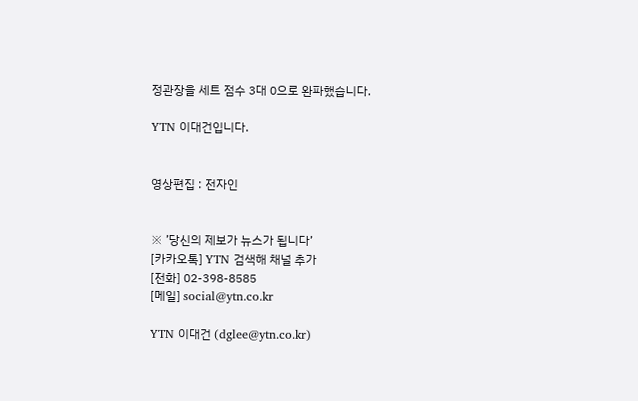정관장을 세트 점수 3대 0으로 완파했습니다.

YTN 이대건입니다.


영상편집 : 전자인


※ ’당신의 제보가 뉴스가 됩니다’
[카카오톡] YTN 검색해 채널 추가
[전화] 02-398-8585
[메일] social@ytn.co.kr

YTN 이대건 (dglee@ytn.co.kr)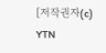[저작권자(c) YTN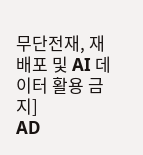무단전재, 재배포 및 AI 데이터 활용 금지]
AD